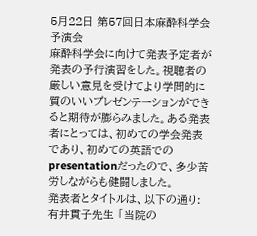5月22日 第57回日本麻酔科学会予演会
麻酔科学会に向けて発表予定者が発表の予行演習をした。視聴者の厳しい意見を受けてより学問的に質のいいプレゼンテーションができると期待が膨らみました。ある発表者にとっては、初めての学会発表であり、初めての英語でのpresentationだったので、多少苦労しながらも健闘しました。
発表者とタイトルは、以下の通り:
有井貫子先生 「当院の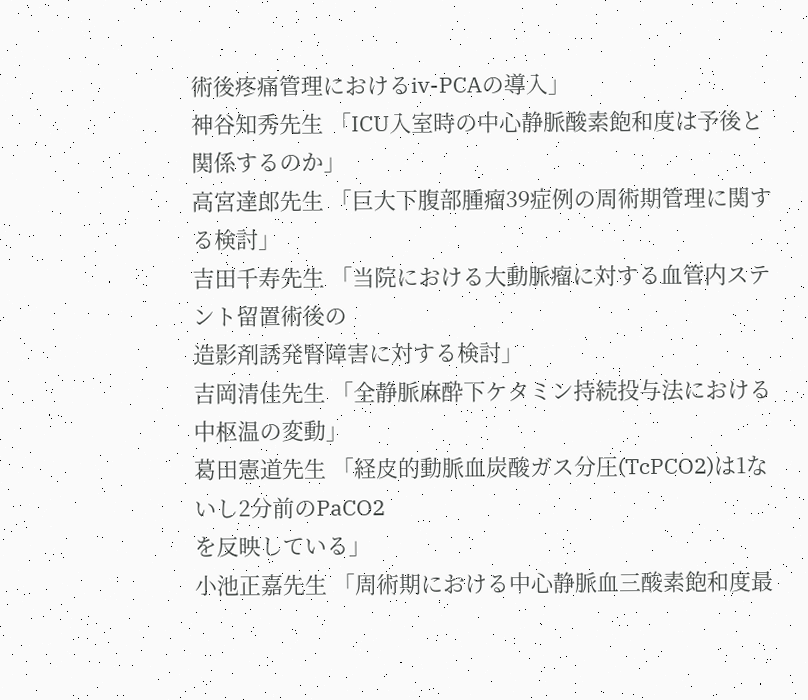術後疼痛管理におけるiv-PCAの導入」
神谷知秀先生 「ICU入室時の中心静脈酸素飽和度は予後と関係するのか」
高宮達郎先生 「巨大下腹部腫瘤39症例の周術期管理に関する検討」
吉田千寿先生 「当院における大動脈瘤に対する血管内ステント留置術後の
造影剤誘発腎障害に対する検討」
吉岡清佳先生 「全静脈麻酔下ケタミン持続投与法における中枢温の変動」
葛田憲道先生 「経皮的動脈血炭酸ガス分圧(TcPCO2)は1ないし2分前のPaCO2
を反映している」
小池正嘉先生 「周術期における中心静脈血三酸素飽和度最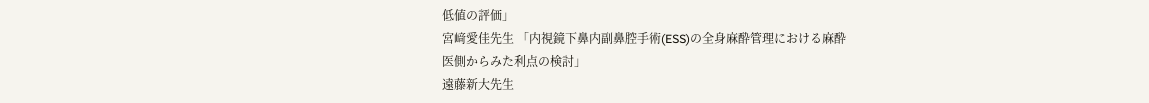低値の評価」
宮﨑愛佳先生 「内視鏡下鼻内副鼻腔手術(ESS)の全身麻酔管理における麻酔
医側からみた利点の検討」
遠藤新大先生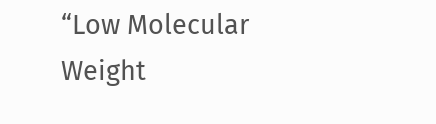“Low Molecular Weight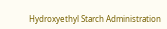Hydroxyethyl Starch Administration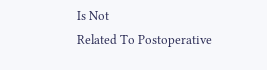Is Not
Related To Postoperative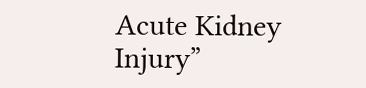Acute Kidney Injury”